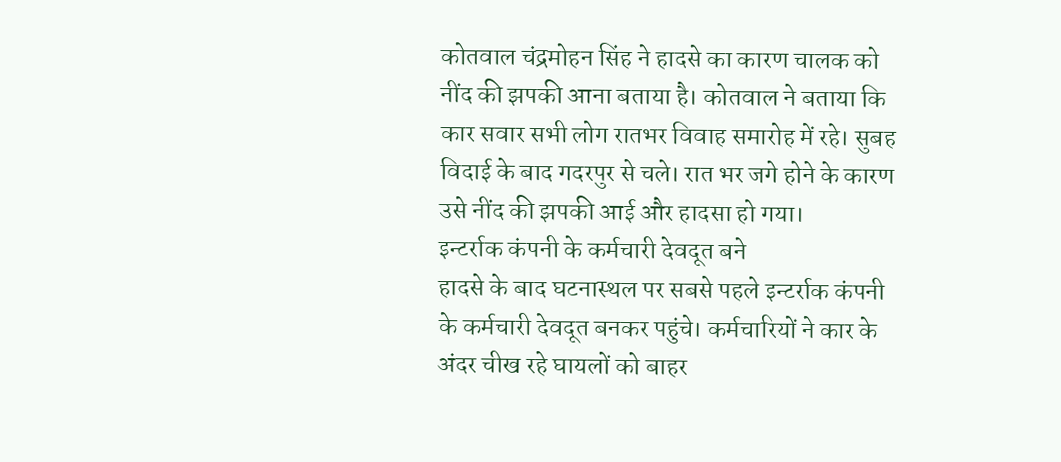कोतवाल चंद्रमोहन सिंह ने हादसे का कारण चालक को नींद की झपकी आना बताया है। कोतवाल ने बताया कि कार सवार सभी लोग रातभर विवाह समारोह में रहे। सुबह विदाई के बाद गदरपुर से चले। रात भर जगे होने के कारण उसे नींद की झपकी आई और हादसा हो गया।
इन्टर्राक कंपनी के कर्मचारी देवदूत बने
हादसे के बाद घटनास्थल पर सबसे पहले इन्टर्राक कंपनी के कर्मचारी देवदूत बनकर पहुंचे। कर्मचारियों ने कार के अंदर चीख रहे घायलों को बाहर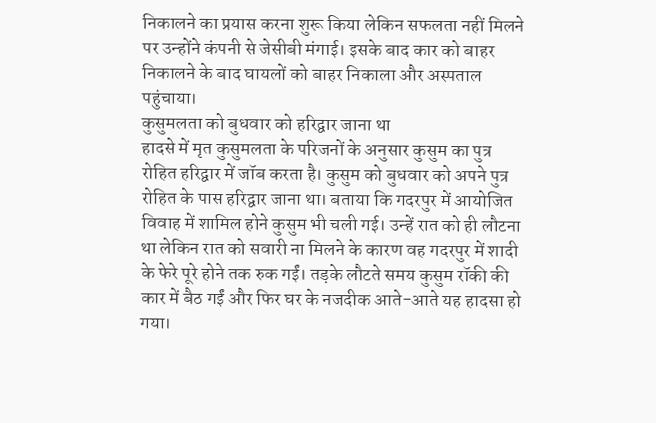निकालने का प्रयास करना शुरू किया लेकिन सफलता नहीं मिलने पर उन्होंने कंपनी से जेसीबी मंगाई। इसके बाद कार को बाहर निकालने के बाद घायलों को बाहर निकाला और अस्पताल पहुंचाया।
कुसुमलता को बुधवार को हरिद्वार जाना था
हादसे में मृत कुसुमलता के परिजनों के अनुसार कुसुम का पुत्र रोहित हरिद्वार में जॉब करता है। कुसुम को बुधवार को अपने पुत्र रोहित के पास हरिद्वार जाना था। बताया कि गदरपुर में आयोजित विवाह में शामिल होने कुसुम भी चली गई। उन्हें रात को ही लौटना था लेकिन रात को सवारी ना मिलने के कारण वह गदरपुर में शादी के फेरे पूरे होने तक रुक गईं। तड़के लौटते समय कुसुम रॉकी की कार में बैठ गईं और फिर घर के नजदीक आते-आते यह हादसा हो गया।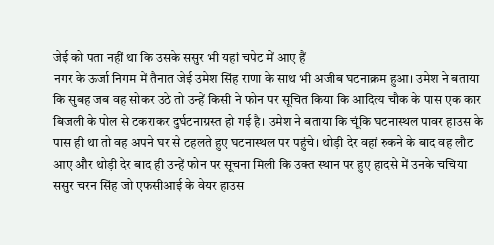जेई को पता नहीं था कि उसके ससुर भी यहां चपेट में आए हैं
नगर के ऊर्जा निगम में तैनात जेई उमेश सिंह राणा के साथ भी अजीब घटनाक्रम हुआ। उमेश ने बताया कि सुबह जब वह सोकर उठे तो उन्हें किसी ने फोन पर सूचित किया कि आदित्य चौक के पास एक कार बिजली के पोल से टकराकर दुर्घटनाग्रस्त हो गई है। उमेश ने बताया कि चूंकि घटनास्थल पावर हाउस के पास ही था तो वह अपने घर से टहलते हुए घटनास्थल पर पहुंचे। थोड़ी देर वहां रुकने के बाद वह लौट आए और थोड़ी देर बाद ही उन्हें फोन पर सूचना मिली कि उक्त स्थान पर हुए हादसे में उनके चचिया ससुर चरन सिंह जो एफसीआई के वेयर हाउस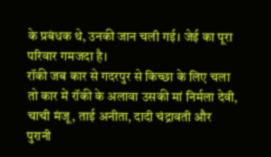के प्रबंधक थे, उनकी जान चली गई। जेई का पूरा परिवार गमजदा है।
रॉकी जब कार से गदरपुर से किच्छा के लिए चला तो कार में रॉकी के अलावा उसकी मां निर्मला देवी, चाची मंजू, ताई अनीता, दादी चंद्रावती और पुरानी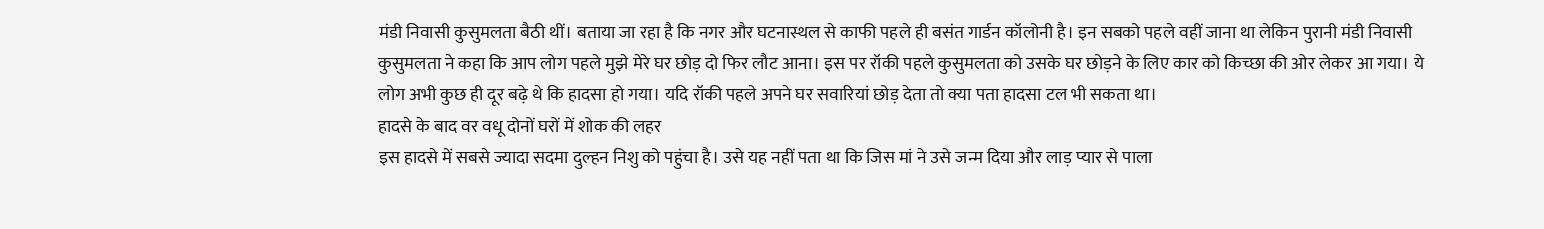मंडी निवासी कुसुमलता बैठी थीं। बताया जा रहा है कि नगर और घटनास्थल से काफी पहले ही बसंत गार्डन कॉलोनी है। इन सबको पहले वहीं जाना था लेकिन पुरानी मंडी निवासी कुसुमलता ने कहा कि आप लोग पहले मुझे मेरे घर छोड़ दो फिर लौट आना। इस पर रॉकी पहले कुसुमलता को उसके घर छोड़ने के लिए कार को किच्छा की ओर लेकर आ गया। ये लोग अभी कुछ ही दूर बढ़े थे कि हादसा हो गया। यदि रॉकी पहले अपने घर सवारियां छोड़ देता तो क्या पता हादसा टल भी सकता था।
हादसे के बाद वर वधू दोनों घरों में शोक की लहर
इस हादसे में सबसे ज्यादा सदमा दुल्हन निशु को पहुंचा है। उसे यह नहीं पता था कि जिस मां ने उसे जन्म दिया और लाड़ प्यार से पाला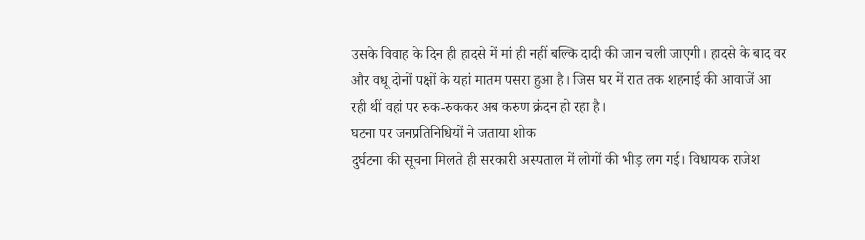उसके विवाह के दिन ही हादसे में मां ही नहीं बल्कि दादी की जान चली जाएगी। हादसे के बाद वर और वधू दोनों पक्षों के यहां मातम पसरा हुआ है। जिस घर में रात तक शहनाई की आवाजें आ रही थीं वहां पर रुक-रुककर अब करुण क्रंदन हो रहा है।
घटना पर जनप्रतिनिधियों ने जताया शोक
दुर्घटना की सूचना मिलते ही सरकारी अस्पताल में लोगों की भीड़ लग गई। विधायक राजेश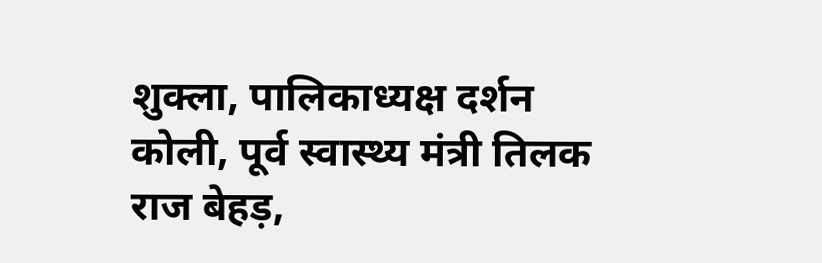शुक्ला, पालिकाध्यक्ष दर्शन कोली, पूर्व स्वास्थ्य मंत्री तिलक राज बेहड़,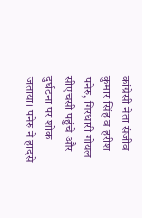कांग्रेसी नेता संजीव कुमार सिंह व हरीश पनेरु, गिरधारी गोयल सीएचसी पहुंचे और दुर्घटना पर शोक जताया। पनेरु ने हादसे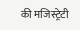की मजिस्ट्रेटी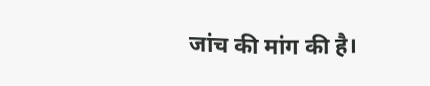जांच की मांग की है।